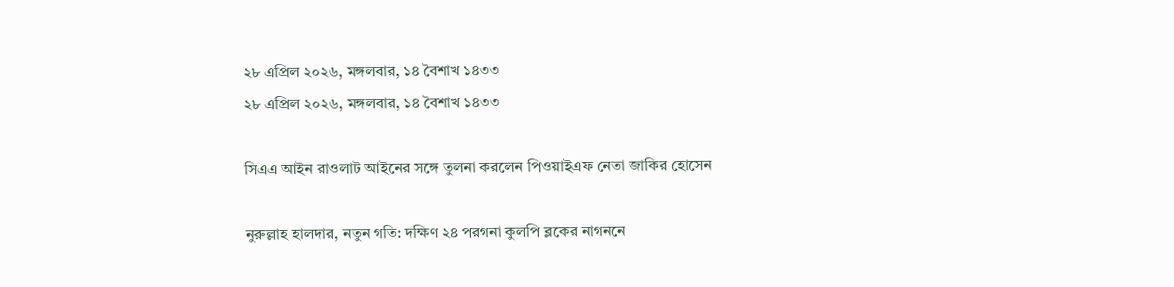২৮ এপ্রিল ২০২৬, মঙ্গলবার, ১৪ বৈশাখ ১৪৩৩
২৮ এপ্রিল ২০২৬, মঙ্গলবার, ১৪ বৈশাখ ১৪৩৩

সিএএ আইন রাওলাট আইনের সঙ্গে তুলনা করলেন পিওয়াইএফ নেতা জাকির হোসেন

নুরুল্লাহ হালদার, নতুন গতি: দক্ষিণ ২৪ পরগনা কুলপি ব্লকের নাগননে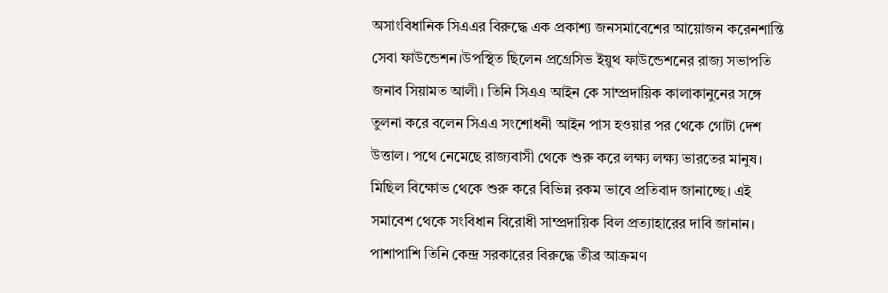অসাংবিধানিক সিএএর বিরুদ্ধে এক প্রকাশ্য জনসমাবেশের আয়োজন করেনশান্তি সেবা ফাউন্ডেশন।উপস্থিত ছিলেন প্রগ্রেসিভ ইয়ুথ ফাউন্ডেশনের রাজ্য সভাপতি জনাব সিয়ামত আলী। তিনি সিএএ আইন কে সাম্প্রদায়িক কালাকানুনের সঙ্গে তুলনা করে বলেন সিএএ সংশোধনী আইন পাস হওয়ার পর থেকে গোটা দেশ উত্তাল। পথে নেমেছে রাজ্যবাসী থেকে শুরু করে লক্ষ্য লক্ষ্য ভারতের মানুষ। মিছিল বিক্ষোভ থেকে শুরু করে বিভিন্ন রকম ভাবে প্রতিবাদ জানাচ্ছে। এই সমাবেশ থেকে সংবিধান বিরোধী সাম্প্রদায়িক বিল প্রত্যাহারের দাবি জানান। পাশাপাশি তিনি কেন্দ্র সরকারের বিরুদ্ধে তীব্র আক্রমণ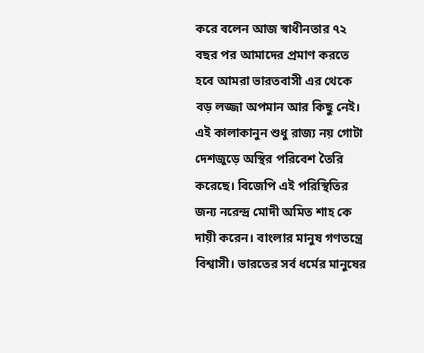করে বলেন আজ স্বাধীনতার ৭২ বছর পর আমাদের প্রমাণ করতে হবে আমরা ভারতবাসী এর থেকে বড় লজ্জা অপমান আর কিছু নেই। এই কালাকানুন শুধু রাজ্য নয় গোটা দেশজুড়ে অস্থির পরিবেশ তৈরি করেছে। বিজেপি এই পরিস্থিতির জন্য নরেন্দ্র মোদী অমিত শাহ কে দায়ী করেন। বাংলার মানুষ গণতন্ত্রে বিশ্বাসী। ভারতের সর্ব ধর্মের মানুষের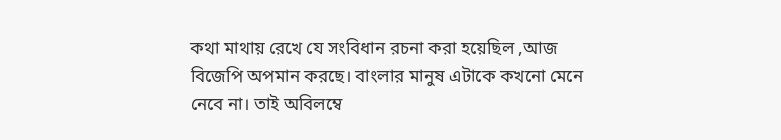কথা মাথায় রেখে যে সংবিধান রচনা করা হয়েছিল ,আজ বিজেপি অপমান করছে। বাংলার মানুষ এটাকে কখনো মেনে নেবে না। তাই অবিলম্বে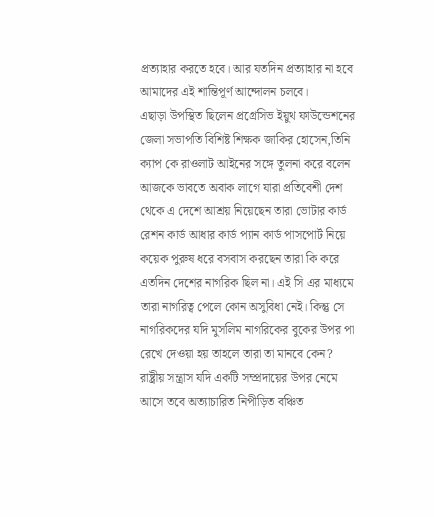প্রত্যাহার করতে হবে। আর যতদিন প্রত্যাহার না হবে আমাদের এই শান্তিপূর্ণ আন্দোলন চলবে।
এছাড়া উপস্থিত ছিলেন প্রগ্রেসিভ ইয়ুথ ফাউন্ডেশনের জেলা সভাপতি বিশিষ্ট শিক্ষক জাকির হোসেন,তিনি ক্যাপ কে রাওলাট আইনের সঙ্গে তুলনা করে বলেন আজকে ভাবতে অবাক লাগে যারা প্রতিবেশী দেশ থেকে এ দেশে আশ্রয় নিয়েছেন তারা ভোটার কার্ড রেশন কার্ড আধার কার্ড প্যান কার্ড পাসপোর্ট নিয়ে কয়েক পুরুষ ধরে বসবাস করছেন তারা কি করে এতদিন দেশের নাগরিক ছিল না। এই সি এর মাধ্যমে তারা নাগরিত্ব পেলে কোন অসুবিধা নেই। কিন্তু সে নাগরিকদের যদি মুসলিম নাগরিকের বুকের উপর পা রেখে দেওয়া হয় তাহলে তারা তা মানবে কেন? রাষ্ট্রীয় সন্ত্রাস যদি একটি সম্প্রদায়ের উপর নেমে আসে তবে অত্যাচারিত নিপীড়িত বঞ্চিত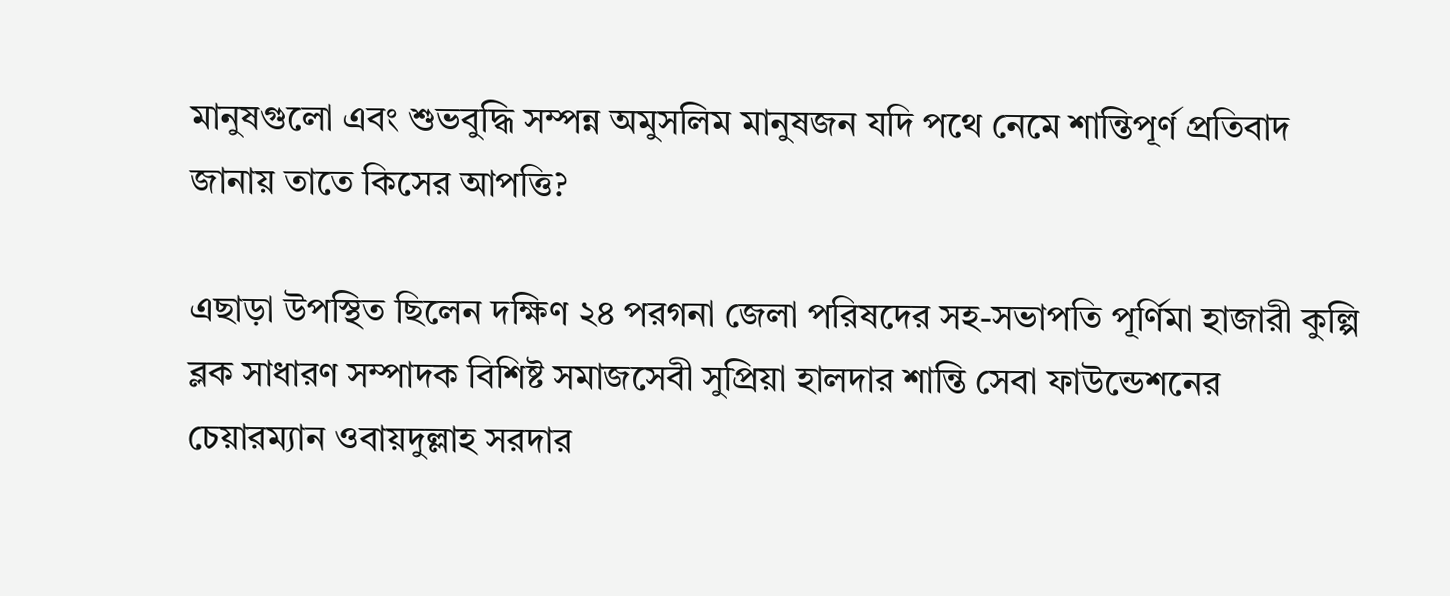মানুষগুলো এবং শুভবুদ্ধি সম্পন্ন অমুসলিম মানুষজন যদি পথে নেমে শান্তিপূর্ণ প্রতিবাদ জানায় তাতে কিসের আপত্তি?

এছাড়া উপস্থিত ছিলেন দক্ষিণ ২৪ পরগনা জেলা পরিষদের সহ-সভাপতি পূর্ণিমা হাজারী কুল্পি ব্লক সাধারণ সম্পাদক বিশিষ্ট সমাজসেবী সুপ্রিয়া হালদার শান্তি সেবা ফাউন্ডেশনের চেয়ারম্যান ওবায়দুল্লাহ সরদার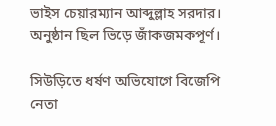ভাইস চেয়ারম্যান আব্দুল্লাহ সরদার।
অনুষ্ঠান ছিল ভিড়ে জাঁকজমকপূর্ণ।

সিউড়িতে ধর্ষণ অভিযোগে বিজেপি নেতা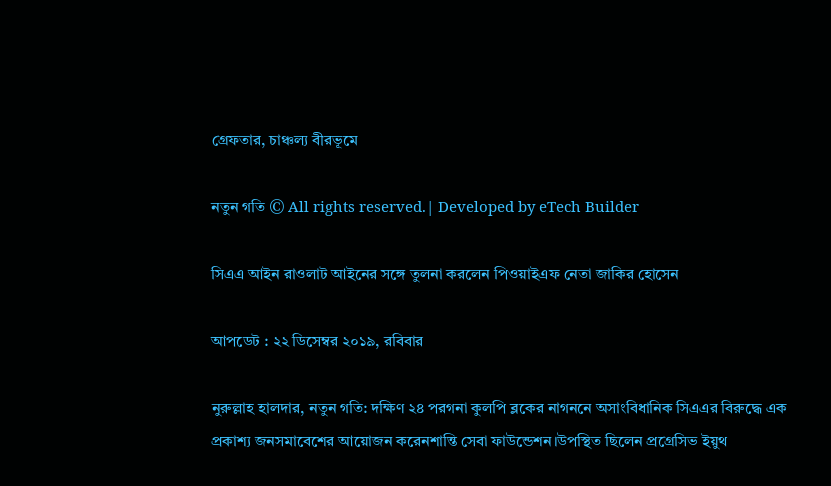গ্রেফতার, চাঞ্চল্য বীরভূমে

নতুন গতি © All rights reserved.| Developed by eTech Builder

সিএএ আইন রাওলাট আইনের সঙ্গে তুলনা করলেন পিওয়াইএফ নেতা জাকির হোসেন

আপডেট : ২২ ডিসেম্বর ২০১৯, রবিবার

নুরুল্লাহ হালদার, নতুন গতি: দক্ষিণ ২৪ পরগনা কুলপি ব্লকের নাগননে অসাংবিধানিক সিএএর বিরুদ্ধে এক প্রকাশ্য জনসমাবেশের আয়োজন করেনশান্তি সেবা ফাউন্ডেশন।উপস্থিত ছিলেন প্রগ্রেসিভ ইয়ুথ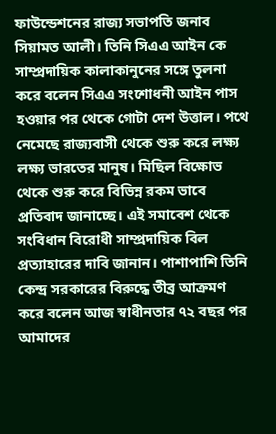ফাউন্ডেশনের রাজ্য সভাপতি জনাব সিয়ামত আলী। তিনি সিএএ আইন কে সাম্প্রদায়িক কালাকানুনের সঙ্গে তুলনা করে বলেন সিএএ সংশোধনী আইন পাস হওয়ার পর থেকে গোটা দেশ উত্তাল। পথে নেমেছে রাজ্যবাসী থেকে শুরু করে লক্ষ্য লক্ষ্য ভারতের মানুষ। মিছিল বিক্ষোভ থেকে শুরু করে বিভিন্ন রকম ভাবে প্রতিবাদ জানাচ্ছে। এই সমাবেশ থেকে সংবিধান বিরোধী সাম্প্রদায়িক বিল প্রত্যাহারের দাবি জানান। পাশাপাশি তিনি কেন্দ্র সরকারের বিরুদ্ধে তীব্র আক্রমণ করে বলেন আজ স্বাধীনতার ৭২ বছর পর আমাদের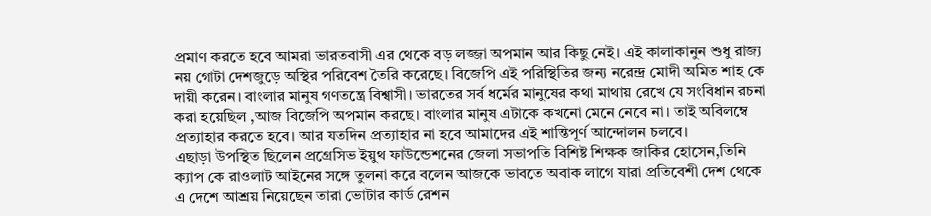প্রমাণ করতে হবে আমরা ভারতবাসী এর থেকে বড় লজ্জা অপমান আর কিছু নেই। এই কালাকানুন শুধু রাজ্য নয় গোটা দেশজুড়ে অস্থির পরিবেশ তৈরি করেছে। বিজেপি এই পরিস্থিতির জন্য নরেন্দ্র মোদী অমিত শাহ কে দায়ী করেন। বাংলার মানুষ গণতন্ত্রে বিশ্বাসী। ভারতের সর্ব ধর্মের মানুষের কথা মাথায় রেখে যে সংবিধান রচনা করা হয়েছিল ,আজ বিজেপি অপমান করছে। বাংলার মানুষ এটাকে কখনো মেনে নেবে না। তাই অবিলম্বে প্রত্যাহার করতে হবে। আর যতদিন প্রত্যাহার না হবে আমাদের এই শান্তিপূর্ণ আন্দোলন চলবে।
এছাড়া উপস্থিত ছিলেন প্রগ্রেসিভ ইয়ুথ ফাউন্ডেশনের জেলা সভাপতি বিশিষ্ট শিক্ষক জাকির হোসেন,তিনি ক্যাপ কে রাওলাট আইনের সঙ্গে তুলনা করে বলেন আজকে ভাবতে অবাক লাগে যারা প্রতিবেশী দেশ থেকে এ দেশে আশ্রয় নিয়েছেন তারা ভোটার কার্ড রেশন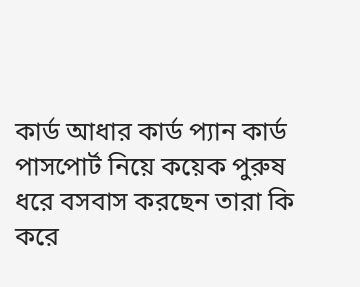কার্ড আধার কার্ড প্যান কার্ড পাসপোর্ট নিয়ে কয়েক পুরুষ ধরে বসবাস করছেন তারা কি করে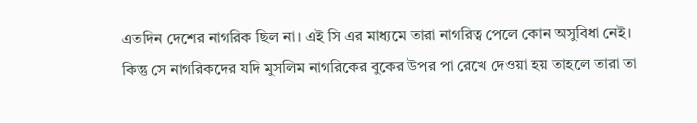এতদিন দেশের নাগরিক ছিল না। এই সি এর মাধ্যমে তারা নাগরিত্ব পেলে কোন অসুবিধা নেই। কিন্তু সে নাগরিকদের যদি মুসলিম নাগরিকের বুকের উপর পা রেখে দেওয়া হয় তাহলে তারা তা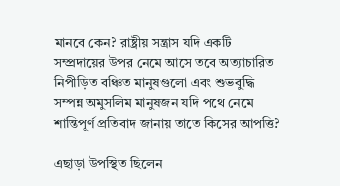মানবে কেন? রাষ্ট্রীয় সন্ত্রাস যদি একটি সম্প্রদায়ের উপর নেমে আসে তবে অত্যাচারিত নিপীড়িত বঞ্চিত মানুষগুলো এবং শুভবুদ্ধি সম্পন্ন অমুসলিম মানুষজন যদি পথে নেমে শান্তিপূর্ণ প্রতিবাদ জানায় তাতে কিসের আপত্তি?

এছাড়া উপস্থিত ছিলেন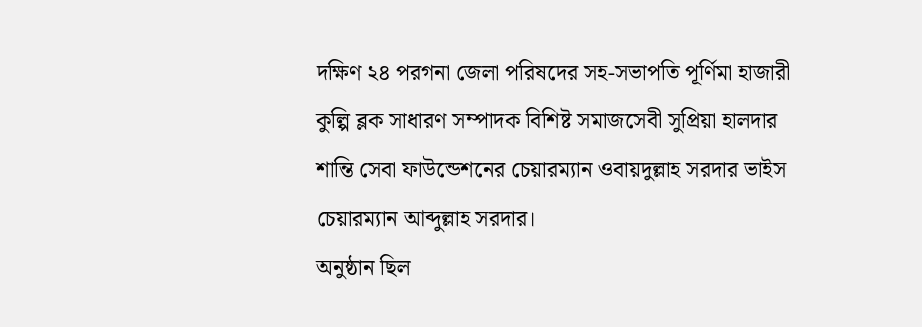দক্ষিণ ২৪ পরগনা জেলা পরিষদের সহ-সভাপতি পূর্ণিমা হাজারী কুল্পি ব্লক সাধারণ সম্পাদক বিশিষ্ট সমাজসেবী সুপ্রিয়া হালদার শান্তি সেবা ফাউন্ডেশনের চেয়ারম্যান ওবায়দুল্লাহ সরদার ভাইস চেয়ারম্যান আব্দুল্লাহ সরদার।
অনুষ্ঠান ছিল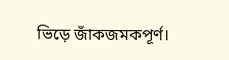ভিড়ে জাঁকজমকপূর্ণ।